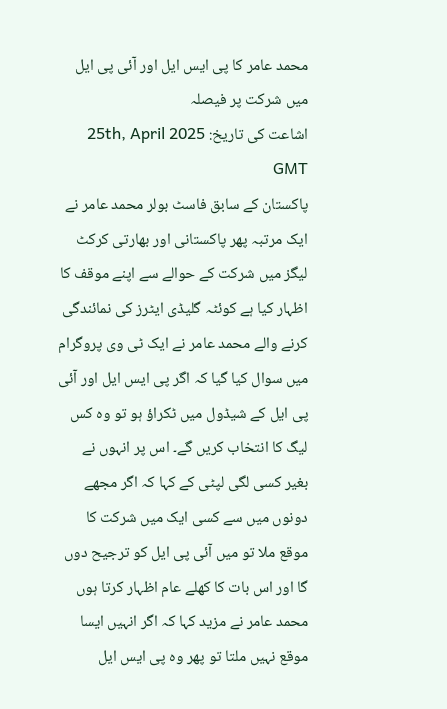محمد عامر کا پی ایس ایل اور آئی پی ایل میں شرکت پر فیصلہ
اشاعت کی تاریخ: 25th, April 2025 GMT
پاکستان کے سابق فاسٹ بولر محمد عامر نے ایک مرتبہ پھر پاکستانی اور بھارتی کرکٹ لیگز میں شرکت کے حوالے سے اپنے موقف کا اظہار کیا ہے کوئٹہ گلیڈی ایٹرز کی نمائندگی کرنے والے محمد عامر نے ایک ٹی وی پروگرام میں سوال کیا گیا کہ اگر پی ایس ایل اور آئی پی ایل کے شیڈول میں ٹکراؤ ہو تو وہ کس لیگ کا انتخاب کریں گے۔ اس پر انہوں نے بغیر کسی لگی لپٹی کے کہا کہ اگر مجھے دونوں میں سے کسی ایک میں شرکت کا موقع ملا تو میں آئی پی ایل کو ترجیح دوں گا اور اس بات کا کھلے عام اظہار کرتا ہوں محمد عامر نے مزید کہا کہ اگر انہیں ایسا موقع نہیں ملتا تو پھر وہ پی ایس ایل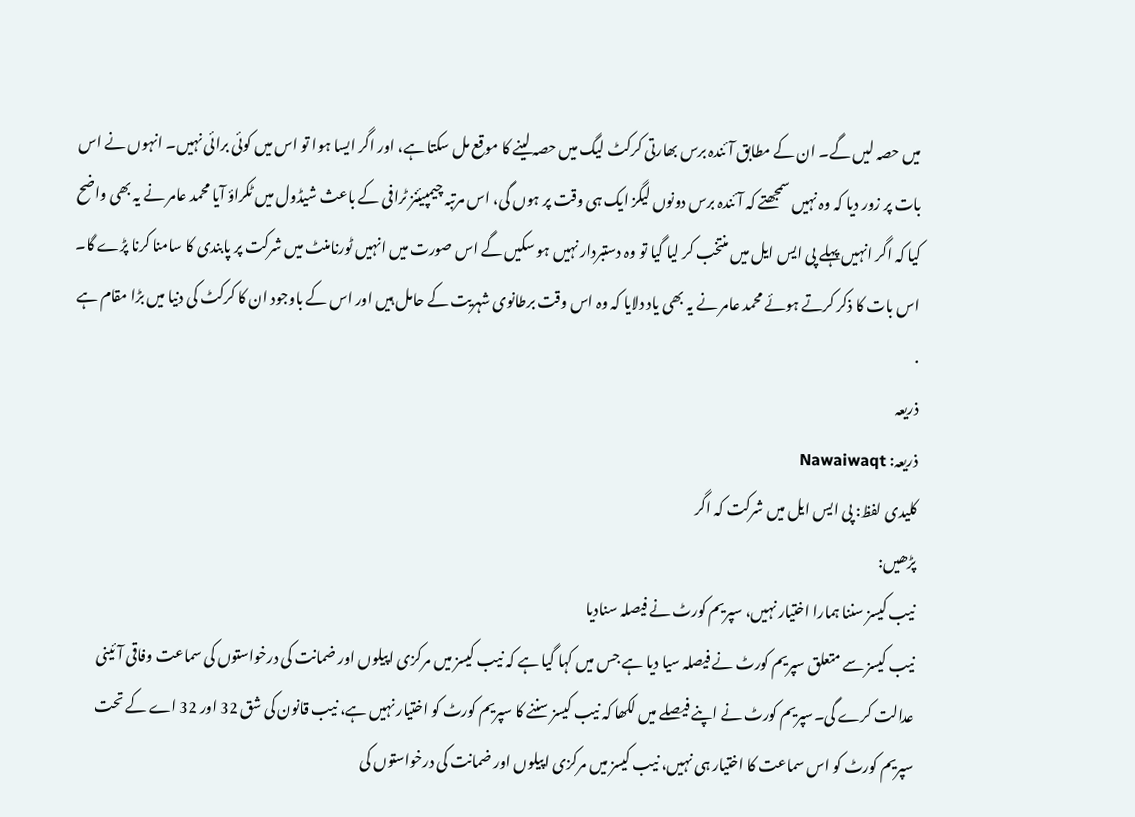میں حصہ لیں گے۔ ان کے مطابق آئندہ برس بھارتی کرکٹ لیگ میں حصہ لینے کا موقع مل سکتا ہے، اور اگر ایسا ہوا تو اس میں کوئی برائی نہیں۔ انہوں نے اس بات پر زور دیا کہ وہ نہیں سمجھتے کہ آئندہ برس دونوں لیگز ایک ہی وقت پر ہوں گی، اس مرتبہ چیمپیئنز ٹرافی کے باعث شیڈول میں ٹکراؤ آیا محمد عامر نے یہ بھی واضح کیا کہ اگر انہیں پہلے پی ایس ایل میں منتخب کر لیا گیا تو وہ دستبردار نہیں ہو سکیں گے اس صورت میں انہیں ٹورنامنٹ میں شرکت پر پابندی کا سامنا کرنا پڑے گا۔ اس بات کا ذکر کرتے ہوئے محمد عامر نے یہ بھی یاد دلایا کہ وہ اس وقت برطانوی شہریت کے حامل ہیں اور اس کے باوجود ان کا کرکٹ کی دنیا میں بڑا مقام ہے
.
ذریعہ
ذریعہ: Nawaiwaqt
کلیدی لفظ: پی ایس ایل میں شرکت کہ اگر
پڑھیں:
نیب کیسز سننا ہمارا اختیار نہیں، سپریم کورٹ نے فیصلہ سنادیا
نیب کیسز سے متعلق سپریم کورٹ نے فیصلہ سیا دیا ہے جس میں کہا گیا ہے کہ نیب کیسز میں مرکزی اپیلوں اور ضمانت کی درخواستوں کی سماعت وفاقی آئینی عدالت کرے گی۔سپریم کورٹ نے اپنے فیصلے میں لکھا کہ نیب کیسز سننے کا سپریم کورٹ کو اختیار نہیں ہے، نیب قانون کی شق 32 اور 32 اے کے تحت سپریم کورٹ کو اس سماعت کا اختیار ہی نہیں، نیب کیسز میں مرکزی اپیلوں اور ضمانت کی درخواستوں کی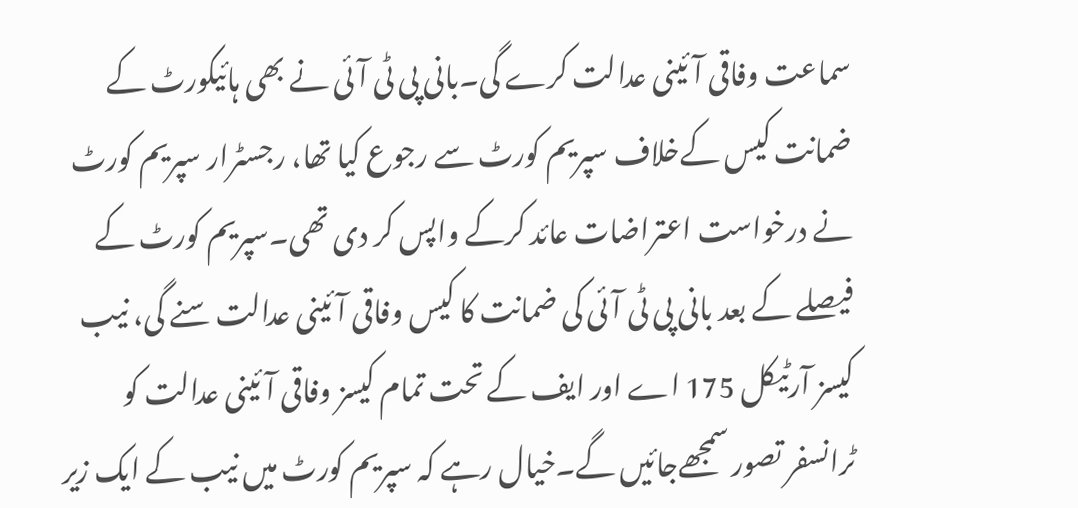سماعت وفاقی آئینی عدالت کرے گی۔بانی پی ٹی آئی نے بھی ہائیکورٹ کے ضمانت کیس کےخلاف سپریم کورٹ سے رجوع کیا تھا، رجسٹرار سپریم کورٹ نے درخواست اعتراضات عائد کرکے واپس کر دی تھی۔سپریم کورٹ کے فیصلے کے بعد بانی پی ٹی آئی کی ضمانت کا کیس وفاقی آئینی عدالت سنے گی، نیب کیسز آرٹیکل 175 اے اور ایف کے تحت تمام کیسز وفاقی آئینی عدالت کو ٹرانسفر تصور سمجھےجائیں گے۔خیال رہے کہ سپریم کورٹ میں نیب کے ایک زیر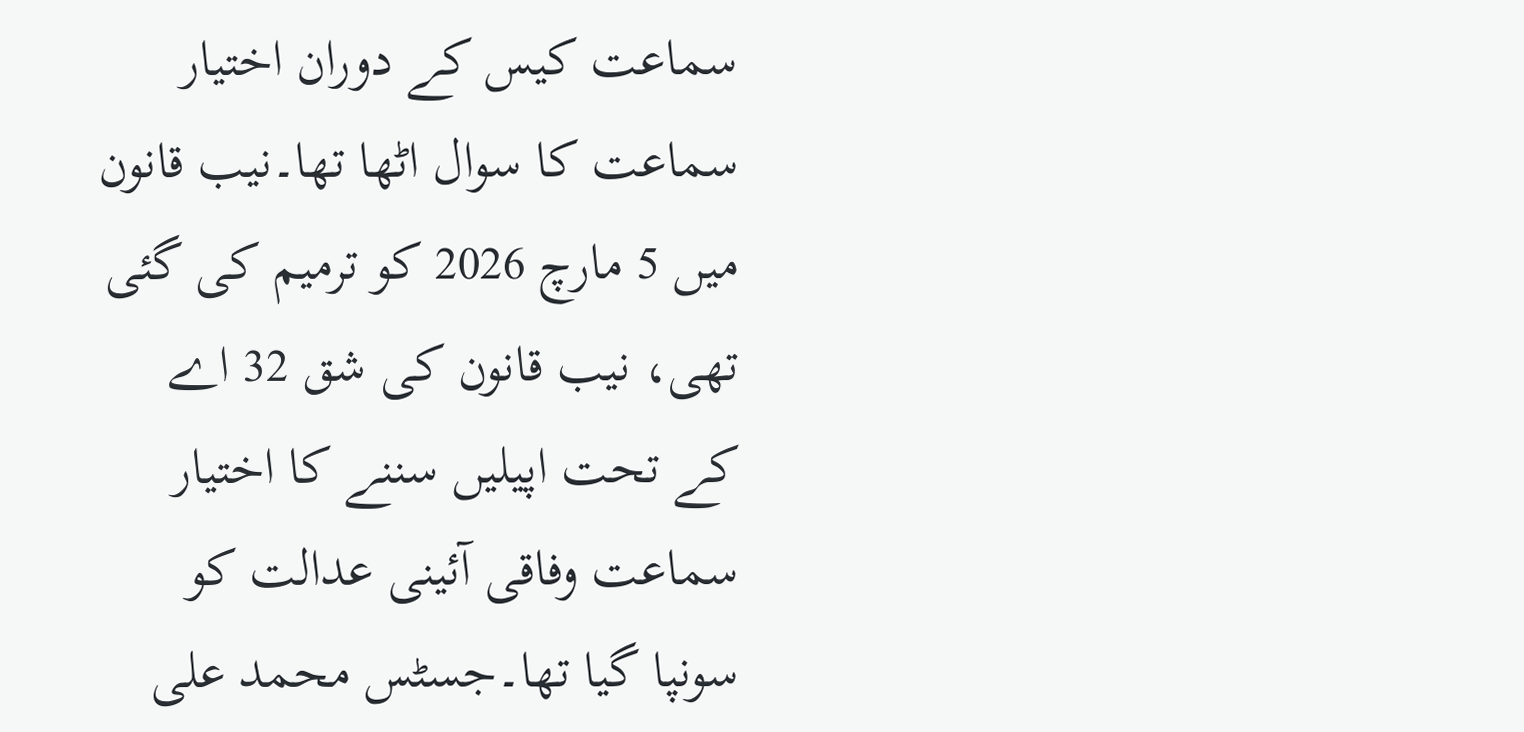سماعت کیس کے دوران اختیار سماعت کا سوال اٹھا تھا۔نیب قانون میں 5 مارچ 2026 کو ترمیم کی گئی تھی، نیب قانون کی شق 32 اے کے تحت اپیلیں سننے کا اختیار سماعت وفاقی آئینی عدالت کو سونپا گیا تھا۔جسٹس محمد علی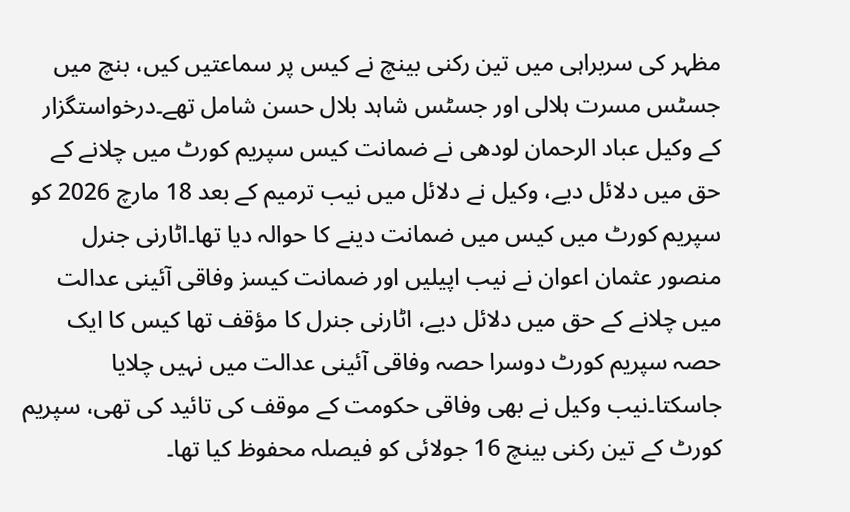مظہر کی سربراہی میں تین رکنی بینچ نے کیس پر سماعتیں کیں، بنچ میں جسٹس مسرت ہلالی اور جسٹس شاہد بلال حسن شامل تھے۔درخواستگزار کے وکیل عباد الرحمان لودھی نے ضمانت کیس سپریم کورٹ میں چلانے کے حق میں دلائل دیے، وکیل نے دلائل میں نیب ترمیم کے بعد 18 مارچ 2026 کو سپریم کورٹ میں کیس میں ضمانت دینے کا حوالہ دیا تھا۔اٹارنی جنرل منصور عثمان اعوان نے نیب اپیلیں اور ضمانت کیسز وفاقی آئینی عدالت میں چلانے کے حق میں دلائل دیے، اٹارنی جنرل کا مؤقف تھا کیس کا ایک حصہ سپریم کورٹ دوسرا حصہ وفاقی آئینی عدالت میں نہیں چلایا جاسکتا۔نیب وکیل نے بھی وفاقی حکومت کے موقف کی تائید کی تھی، سپریم کورٹ کے تین رکنی بینچ 16 جولائی کو فیصلہ محفوظ کیا تھا۔